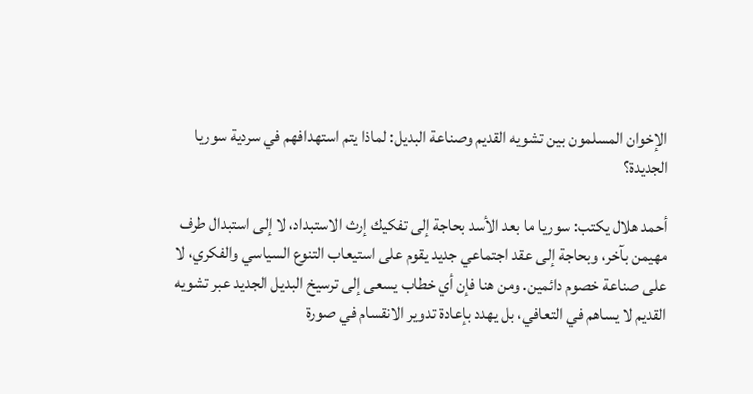الإخوان المسلمون بين تشويه القديم وصناعة البديل: لماذا يتم استهدافهم في سردية سوريا الجديدة؟

أحمد هلال يكتب: سوريا ما بعد الأسد بحاجة إلى تفكيك إرث الاستبداد، لا إلى استبدال طرف مهيمن بآخر، وبحاجة إلى عقد اجتماعي جديد يقوم على استيعاب التنوع السياسي والفكري، لا على صناعة خصوم دائمين. ومن هنا فإن أي خطاب يسعى إلى ترسيخ البديل الجديد عبر تشويه القديم لا يساهم في التعافي، بل يهدد بإعادة تدوير الانقسام في صورة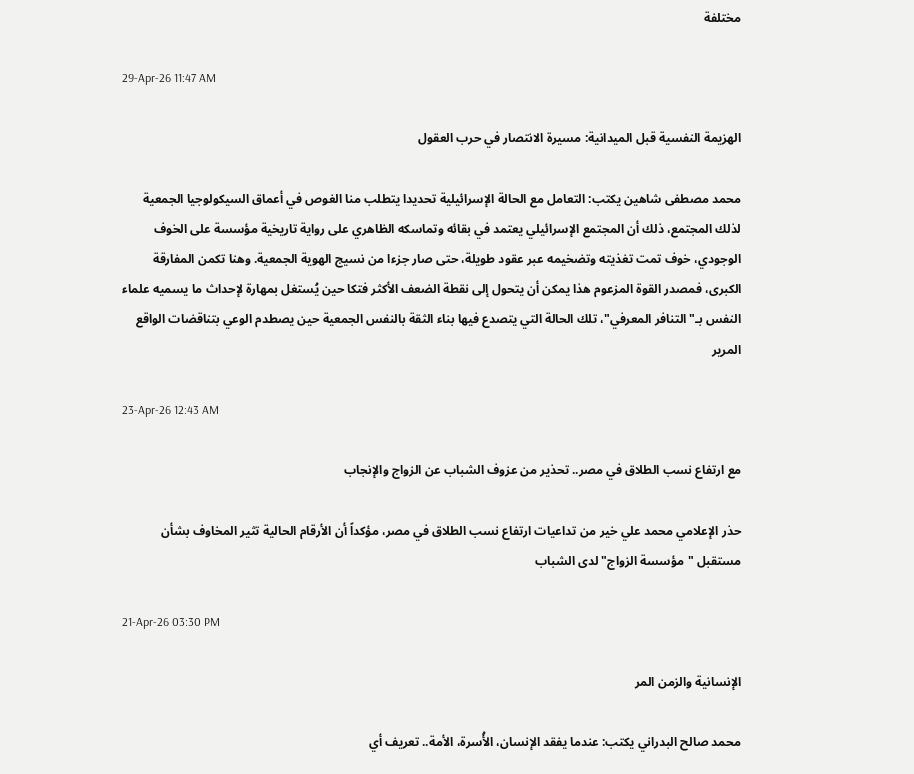مختلفة

29-Apr-26 11:47 AM

الهزيمة النفسية قبل الميدانية: مسيرة الانتصار في حرب العقول

محمد مصطفى شاهين يكتب: التعامل مع الحالة الإسرائيلية تحديدا يتطلب منا الغوص في أعماق السيكولوجيا الجمعية لذلك المجتمع، ذلك أن المجتمع الإسرائيلي يعتمد في بقائه وتماسكه الظاهري على رواية تاريخية مؤسسة على الخوف الوجودي، خوف تمت تغذيته وتضخيمه عبر عقود طويلة، حتى صار جزءا من نسيج الهوية الجمعية. وهنا تكمن المفارقة الكبرى، فمصدر القوة المزعوم هذا يمكن أن يتحول إلى نقطة الضعف الأكثر فتكا حين يُستغل بمهارة لإحداث ما يسميه علماء النفس بـ"التنافر المعرفي"، تلك الحالة التي يتصدع فيها بناء الثقة بالنفس الجمعية حين يصطدم الوعي بتناقضات الواقع المرير

23-Apr-26 12:43 AM

مع ارتفاع نسب الطلاق في مصر.. تحذير من عزوف الشباب عن الزواج والإنجاب

حذر الإعلامي محمد علي خير من تداعيات ارتفاع نسب الطلاق في مصر، مؤكداً أن الأرقام الحالية تثير المخاوف بشأن مستقبل "مؤسسة الزواج" لدى الشباب

21-Apr-26 03:30 PM

الإنسانية والزمن المر

محمد صالح البدراني يكتب: عندما يفقد الإنسان، الأُسرة، الأمة.. تعريف أي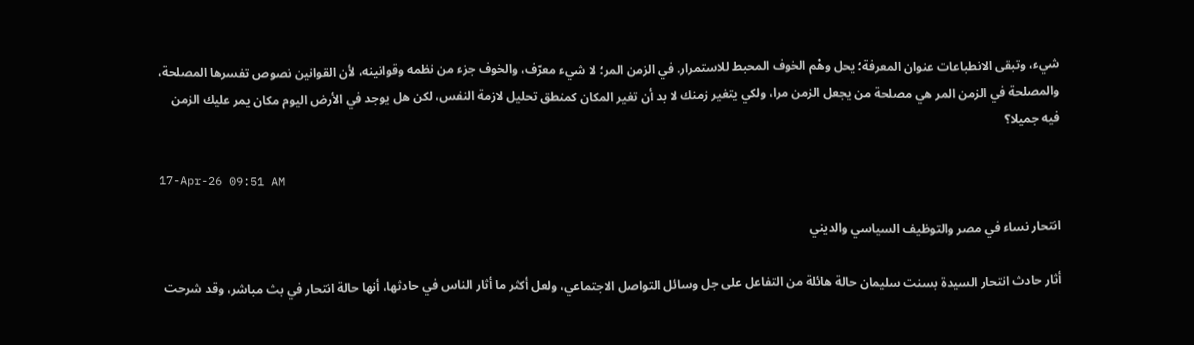شيء، وتبقى الانطباعات عنوان المعرفة؛ يحل وهْم الخوف المحبط للاستمرار. في الزمن المر؛ لا شيء معرّف، والخوف جزء من نظمه وقوانينه، لأن القوانين نصوص تفسرها المصلحة، والمصلحة في الزمن المر هي مصلحة من يجعل الزمن مرا، ولكي يتغير زمنك لا بد أن تغير المكان كمنطق تحليل لازمة النفس، لكن هل يوجد في الأرض اليوم مكان يمر عليك الزمن فيه جميلا؟

17-Apr-26 09:51 AM

انتحار نساء في مصر والتوظيف السياسي والديني

أثار حادث انتحار السيدة بسنت سليمان حالة هائلة من التفاعل على جل وسائل التواصل الاجتماعي، ولعل أكثر ما أثار الناس في حادثها، أنها حالة انتحار في بث مباشر، وقد شرحت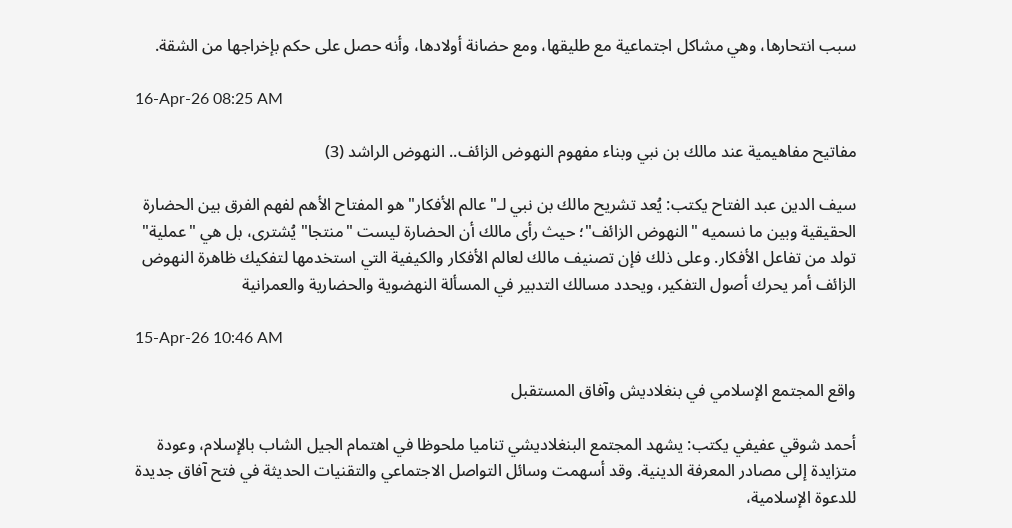سبب انتحارها، وهي مشاكل اجتماعية مع طليقها، ومع حضانة أولادها، وأنه حصل على حكم بإخراجها من الشقة.

16-Apr-26 08:25 AM

مفاتيح مفاهيمية عند مالك بن نبي وبناء مفهوم النهوض الزائف.. النهوض الراشد (3)

سيف الدين عبد الفتاح يكتب: يُعد تشريح مالك بن نبي لـ"عالم الأفكار" هو المفتاح الأهم لفهم الفرق بين الحضارة الحقيقية وبين ما نسميه "النهوض الزائف"؛ حيث رأى مالك أن الحضارة ليست "منتجا" يُشترى، بل هي "عملية" تولد من تفاعل الأفكار. وعلى ذلك فإن تصنيف مالك لعالم الأفكار والكيفية التي استخدمها لتفكيك ظاهرة النهوض الزائف أمر يحرك أصول التفكير، ويحدد مسالك التدبير في المسألة النهضوية والحضارية والعمرانية

15-Apr-26 10:46 AM

واقع المجتمع الإسلامي في بنغلاديش وآفاق المستقبل

أحمد شوقي عفيفي يكتب: يشهد المجتمع البنغلاديشي تناميا ملحوظا في اهتمام الجيل الشاب بالإسلام، وعودة متزايدة إلى مصادر المعرفة الدينية. وقد أسهمت وسائل التواصل الاجتماعي والتقنيات الحديثة في فتح آفاق جديدة للدعوة الإسلامية،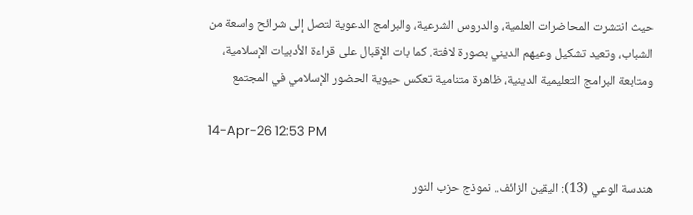حيث انتشرت المحاضرات العلمية، والدروس الشرعية، والبرامج الدعوية لتصل إلى شرائح واسعة من الشباب، وتعيد تشكيل وعيهم الديني بصورة لافتة. كما بات الإقبال على قراءة الأدبيات الإسلامية، ومتابعة البرامج التعليمية الدينية، ظاهرة متنامية تعكس حيوية الحضور الإسلامي في المجتمع

14-Apr-26 12:53 PM

هندسة الوعي (13): اليقين الزائف.. نموذج حزب النور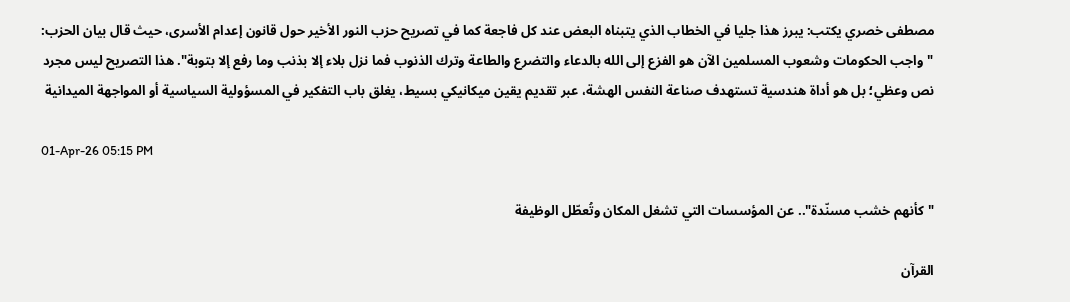مصطفى خصري يكتب: يبرز هذا جليا في الخطاب الذي يتبناه البعض عند كل فاجعة كما في تصريح حزب النور الأخير حول قانون إعدام الأسرى، حيث قال بيان الحزب: "واجب الحكومات وشعوب المسلمين الآن هو الفزع إلى الله بالدعاء والتضرع والطاعة وترك الذنوب فما نزل بلاء إلا بذنب وما رفع إلا بتوبة". هذا التصريح ليس مجرد نص وعظي؛ بل هو أداة هندسية تستهدف صناعة النفس الهشة، عبر تقديم يقين ميكانيكي بسيط، يغلق باب التفكير في المسؤولية السياسية أو المواجهة الميدانية

01-Apr-26 05:15 PM

"كأنهم خشب مسنّدة".. عن المؤسسات التي تشغل المكان وتُعطّل الوظيفة

القرآن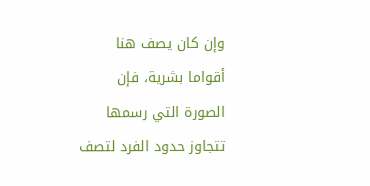وإن كان يصف هنا أقواما بشرية، فإن الصورة التي رسمها تتجاوز حدود الفرد لتصف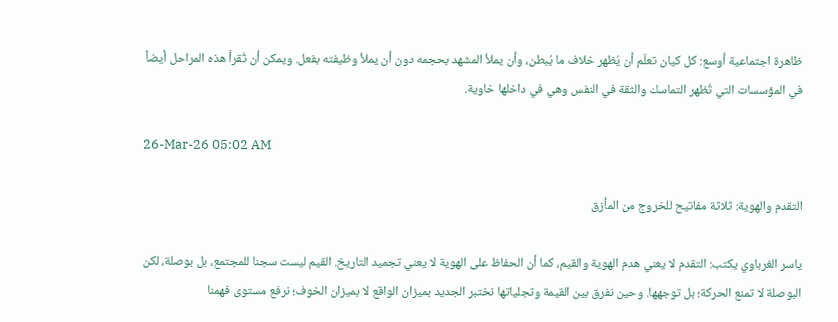ظاهرة اجتماعية أوسع: كل كيان تعلّم أن يُظهر خلاف ما يُبطن، وأن يملأ المشهد بحجمه دون أن يملأ وظيفته بفعل. ويمكن أن تُقرأ هذه المراحل أيضاً في المؤسسات التي تُظهر التماسك والثقة في النفس وهي في داخلها خاوية.

26-Mar-26 05:02 AM

التقدم والهوية: ثلاثة مفاتيح للخروج من المأزق

ياسر الغرباوي يكتب: التقدم لا يعني هدم الهوية والقيم، كما أن الحفاظ على الهوية لا يعني تجميد التاريخ. القيم ليست سجنا للمجتمع، بل بوصلة، لكن البوصلة لا تمنع الحركة؛ بل توجهها. وحين نفرق بين القيمة وتجلياتها نختبر الجديد بميزان الواقع لا بميزان الخوف؛ نرفع مستوى فهمنا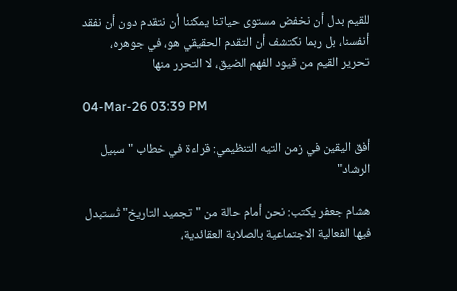للقيم بدل أن نخفض مستوى حياتنا يمكننا أن نتقدم دون أن نفقد أنفسنا، بل ربما نكتشف أن التقدم الحقيقي هو، في جوهره، تحرير القيم من قيود الفهم الضيق، لا التحرر منها

04-Mar-26 03:39 PM

أفق اليقين في زمن التيه التنظيمي: قراءة في خطاب "سبيل الرشاد"

هشام جعفر يكتب: نحن أمام حالة من "تجميد التاريخ" تُستبدل فيها الفعالية الاجتماعية بالصلابة العقائدية،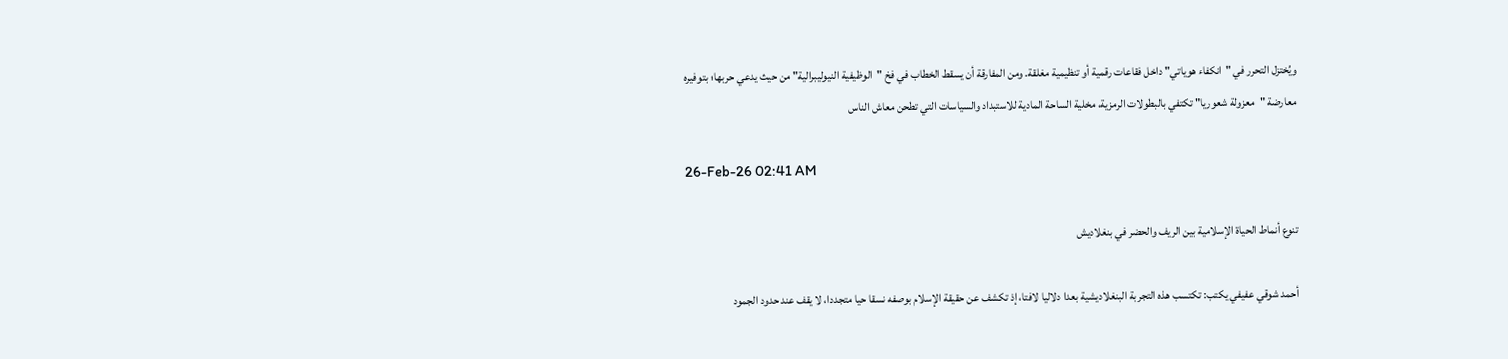ويُختزل التحرر في "انكفاء هوياتي" داخل فقاعات رقمية أو تنظيمية مغلقة. ومن المفارقة أن يسقط الخطاب في فخ "الوظيفية النيوليبرالية" من حيث يدعي حربها؛ بتوفيره معارضة "معزولة شعوريا" تكتفي بالبطولات الرمزية، مخلية الساحة المادية للاستبداد والسياسات التي تطحن معاش الناس

26-Feb-26 02:41 AM

تنوع أنماط الحياة الإسلامية بين الريف والحضر في بنغلاديش

أحمد شوقي عفيفي يكتب: تكتسب هذه التجربة البنغلاديشية بعدا دلاليا لافتا، إذ تكشف عن حقيقة الإسلام بوصفه نسقا حيا متجددا، لا يقف عند حدود الجمود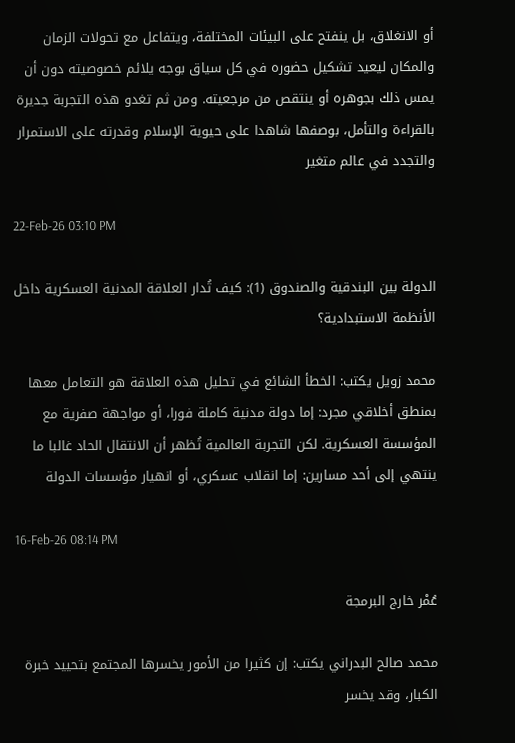أو الانغلاق، بل ينفتح على البيئات المختلفة، ويتفاعل مع تحولات الزمان والمكان ليعيد تشكيل حضوره في كل سياق بوجه يلائم خصوصيته دون أن يمس ذلك بجوهره أو ينتقص من مرجعيته. ومن ثم تغدو هذه التجربة جديرة بالقراءة والتأمل، بوصفها شاهدا على حيوية الإسلام وقدرته على الاستمرار والتجدد في عالم متغير

22-Feb-26 03:10 PM

الدولة بين البندقية والصندوق (1): كيف تُدار العلاقة المدنية العسكرية داخل الأنظمة الاستبدادية؟

محمد زويل يكتب: الخطأ الشائع في تحليل هذه العلاقة هو التعامل معها بمنطق أخلاقي مجرد: إما دولة مدنية كاملة فورا، أو مواجهة صفرية مع المؤسسة العسكرية. لكن التجربة العالمية تُظهر أن الانتقال الحاد غالبا ما ينتهي إلى أحد مسارين: إما انقلاب عسكري، أو انهيار مؤسسات الدولة

16-Feb-26 08:14 PM

عُمْر خارج البرمجة

محمد صالح البدراني يكتب: إن كثيرا من الأمور يخسرها المجتمع بتحييد خبرة الكبار، وقد يخسر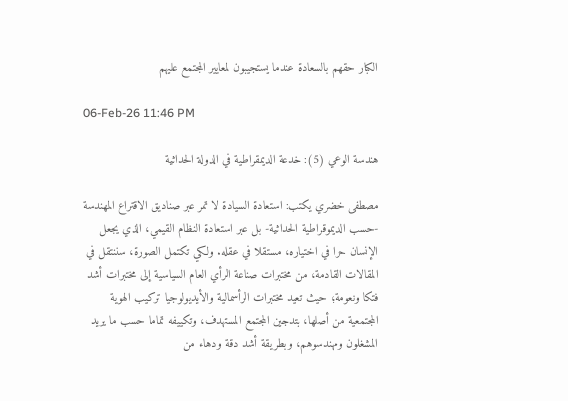الكبار حقهم بالسعادة عندما يستجيبون لمعايير المجتمع عليهم

06-Feb-26 11:46 PM

هندسة الوعي (5): خدعة الديمقراطية في الدولة الحداثية

مصطفى خضري يكتب: استعادة السيادة لا تمر عبر صناديق الاقتراع المهندسة -حسب الديموقراطية الحداثية- بل عبر استعادة النظام القيمي، الذي يجعل الإنسان حرا في اختياره، مستقلا في عقله. ولكي تكتمل الصورة، سننتقل في المقالات القادمة، من مختبرات صناعة الرأي العام السياسية إلى مختبرات أشد فتكا ونعومة؛ حيث تعيد مختبرات الرأسمالية والأيديولوجيا تركيب الهوية المجتمعية من أصلها، بتدجين المجتمع المستهدف، وتكييفه تماما حسب ما يريد المشغلون ومهندسوهم، وبطريقة أشد دقة ودهاء من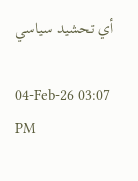أي تحشيد سياسي

04-Feb-26 03:07 PM